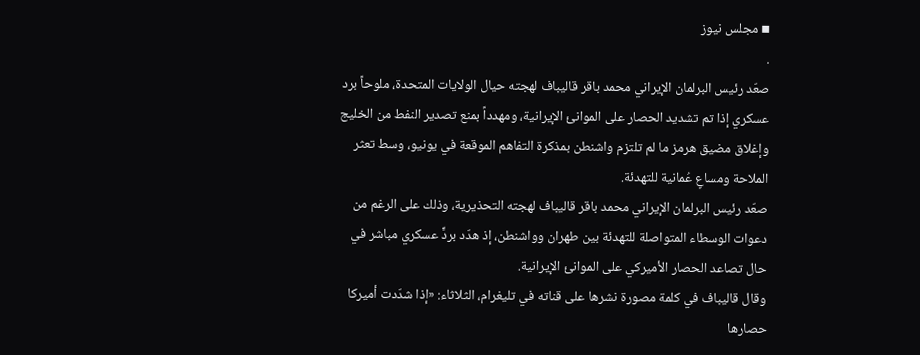▪ مجلس نيوز
.
صعّد رئيس البرلمان الإيراني محمد باقر قاليباف لهجته حيال الولايات المتحدة، ملوحاً برد عسكري إذا تم تشديد الحصار على الموانئ الإيرانية، ومهدداً بمنع تصدير النفط من الخليج وإغلاق مضيق هرمز ما لم تلتزم واشنطن بمذكرة التفاهم الموقعة في يونيو، وسط تعثر الملاحة ومساعٍ عُمانية للتهدئة.
صعّد رئيس البرلمان الإيراني محمد باقر قاليباف لهجته التحذيرية، وذلك على الرغم من دعوات الوسطاء المتواصلة للتهدئة بين طهران وواشنطن، إذ هدّد بردٍّ عسكري مباشر في حال تصاعد الحصار الأميركي على الموانئ الإيرانية.
وقال قاليباف في كلمة مصورة نشرها على قناته في تليغرام، الثلاثاء: «إذا شدّدت أميركا حصارها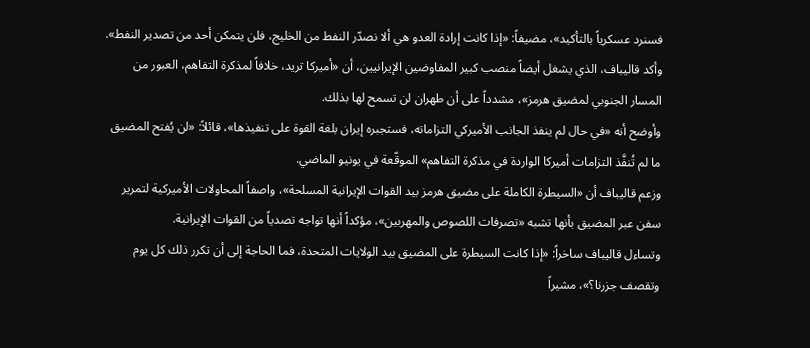فسنرد عسكرياً بالتأكيد»، مضيفاً: «إذا كانت إرادة العدو هي ألا نصدّر النفط من الخليج، فلن يتمكن أحد من تصدير النفط».
وأكد قاليباف، الذي يشغل أيضاً منصب كبير المفاوضين الإيرانيين، أن «أميركا تريد، خلافاً لمذكرة التفاهم، العبور من المسار الجنوبي لمضيق هرمز»، مشدداً على أن طهران لن تسمح لها بذلك.
وأوضح أنه «في حال لم ينفذ الجانب الأميركي التزاماته، فستجبره إيران بلغة القوة على تنفيذها»، قائلاً: «لن يُفتح المضيق ما لم تُنفَّذ التزامات أميركا الواردة في مذكرة التفاهم» الموقّعة في يونيو الماضي.
وزعم قاليباف أن «السيطرة الكاملة على مضيق هرمز بيد القوات الإيرانية المسلحة»، واصفاً المحاولات الأميركية لتمرير سفن عبر المضيق بأنها تشبه «تصرفات اللصوص والمهربين»، مؤكداً أنها تواجه تصدياً من القوات الإيرانية.
وتساءل قاليباف ساخراً: «إذا كانت السيطرة على المضيق بيد الولايات المتحدة، فما الحاجة إلى أن تكرر ذلك كل يوم وتقصف جزرنا؟»، مشيراً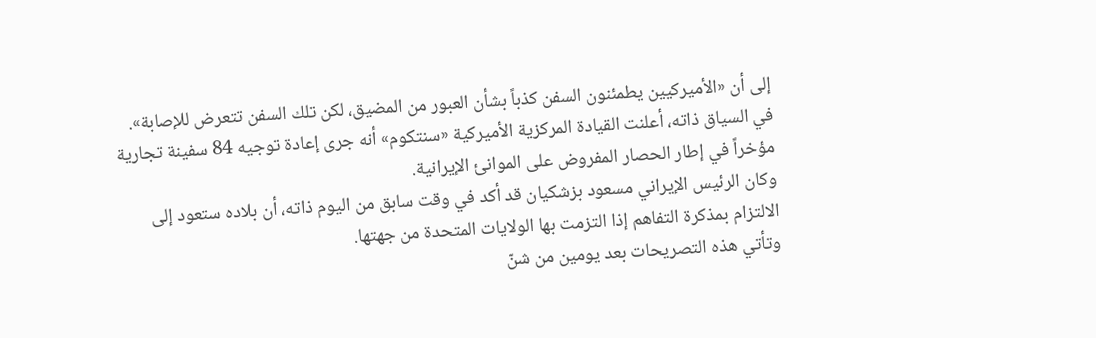إلى أن «الأميركيين يطمئنون السفن كذباً بشأن العبور من المضيق، لكن تلك السفن تتعرض للإصابة».
في السياق ذاته، أعلنت القيادة المركزية الأميركية «سنتكوم» أنه جرى إعادة توجيه 84 سفينة تجارية مؤخراً في إطار الحصار المفروض على الموانئ الإيرانية.
وكان الرئيس الإيراني مسعود بزشكيان قد أكد في وقت سابق من اليوم ذاته، أن بلاده ستعود إلى الالتزام بمذكرة التفاهم إذا التزمت بها الولايات المتحدة من جهتها.
وتأتي هذه التصريحات بعد يومين من شنّ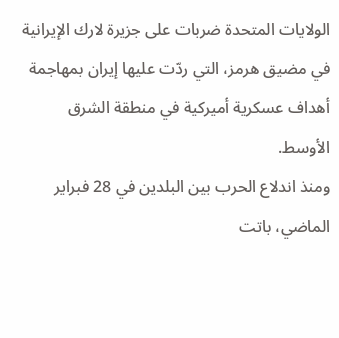الولايات المتحدة ضربات على جزيرة لارك الإيرانية في مضيق هرمز، التي ردّت عليها إيران بمهاجمة أهداف عسكرية أميركية في منطقة الشرق الأوسط.
ومنذ اندلاع الحرب بين البلدين في 28 فبراير الماضي، باتت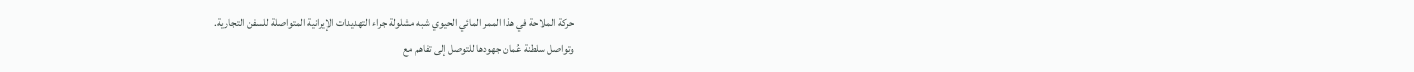حركة الملاحة في هذا الممر المائي الحيوي شبه مشلولة جراء التهديدات الإيرانية المتواصلة للسفن التجارية.
وتواصل سلطنة عُمان جهودها للتوصل إلى تفاهم مع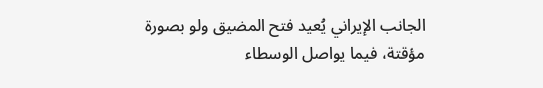الجانب الإيراني يُعيد فتح المضيق ولو بصورة مؤقتة، فيما يواصل الوسطاء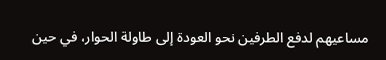مساعيهم لدفع الطرفين نحو العودة إلى طاولة الحوار، في حين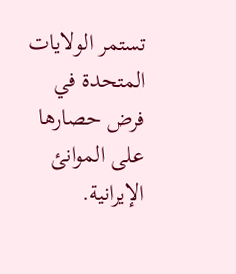تستمر الولايات المتحدة في فرض حصارها على الموانئ الإيرانية.